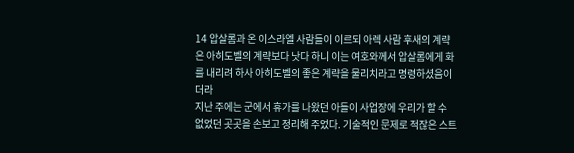14 압살롬과 온 이스라엘 사람들이 이르되 아렉 사람 후새의 계략은 아히도벨의 계략보다 낫다 하니 이는 여호와께서 압살롬에게 화를 내리려 하사 아히도벨의 좋은 계략을 물리치라고 명령하셨음이더라
지난 주에는 군에서 휴가를 나왔던 아들이 사업장에 우리가 할 수 없었던 곳곳을 손보고 정리해 주었다. 기술적인 문제로 적잖은 스트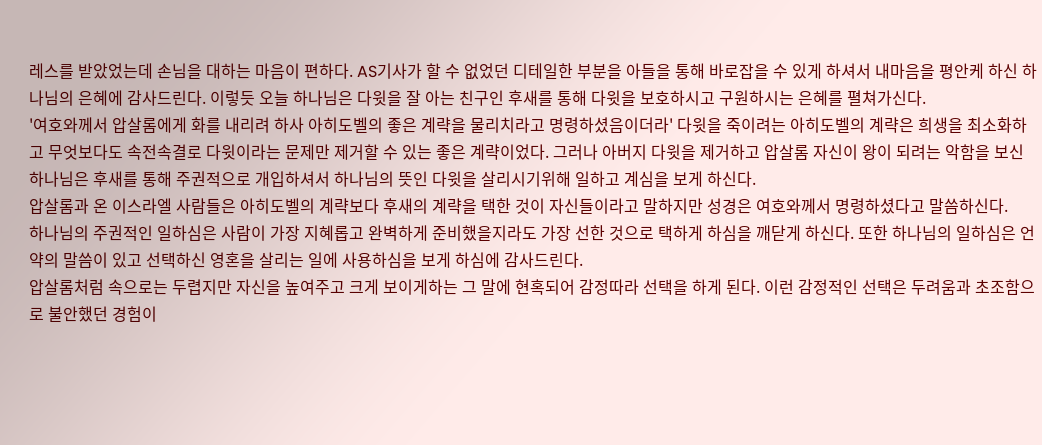레스를 받았었는데 손님을 대하는 마음이 편하다. AS기사가 할 수 없었던 디테일한 부분을 아들을 통해 바로잡을 수 있게 하셔서 내마음을 평안케 하신 하나님의 은혜에 감사드린다. 이렇듯 오늘 하나님은 다윗을 잘 아는 친구인 후새를 통해 다윗을 보호하시고 구원하시는 은혜를 펼쳐가신다.
'여호와께서 압살롬에게 화를 내리려 하사 아히도벨의 좋은 계략을 물리치라고 명령하셨음이더라' 다윗을 죽이려는 아히도벨의 계략은 희생을 최소화하고 무엇보다도 속전속결로 다윗이라는 문제만 제거할 수 있는 좋은 계략이었다. 그러나 아버지 다윗을 제거하고 압살롬 자신이 왕이 되려는 악함을 보신 하나님은 후새를 통해 주권적으로 개입하셔서 하나님의 뜻인 다윗을 살리시기위해 일하고 계심을 보게 하신다.
압살롬과 온 이스라엘 사람들은 아히도벨의 계략보다 후새의 계략을 택한 것이 자신들이라고 말하지만 성경은 여호와께서 명령하셨다고 말씀하신다.
하나님의 주권적인 일하심은 사람이 가장 지혜롭고 완벽하게 준비했을지라도 가장 선한 것으로 택하게 하심을 깨닫게 하신다. 또한 하나님의 일하심은 언약의 말씀이 있고 선택하신 영혼을 살리는 일에 사용하심을 보게 하심에 감사드린다.
압살롬처럼 속으로는 두렵지만 자신을 높여주고 크게 보이게하는 그 말에 현혹되어 감정따라 선택을 하게 된다. 이런 감정적인 선택은 두려움과 초조함으로 불안했던 경험이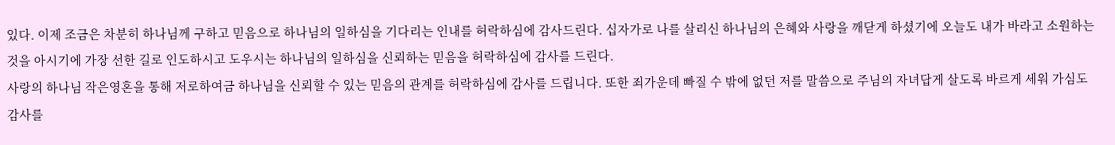있다. 이제 조금은 차분히 하나님께 구하고 믿음으로 하나님의 일하심을 기다리는 인내를 허락하심에 감사드린다. 십자가로 나를 살리신 하나님의 은혜와 사랑을 깨닫게 하셨기에 오늘도 내가 바라고 소원하는 것을 아시기에 가장 선한 길로 인도하시고 도우시는 하나님의 일하심을 신뢰하는 믿음을 허락하심에 감사를 드린다.
사랑의 하나님 작은영혼을 통해 저로하여금 하나님을 신뢰할 수 있는 믿음의 관계를 허락하심에 감사를 드립니다. 또한 죄가운데 빠질 수 밖에 없던 저를 말씀으로 주님의 자녀답게 살도록 바르게 세워 가심도 감사를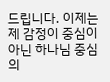드립니다. 이제는 제 감정이 중심이 아닌 하나님 중심의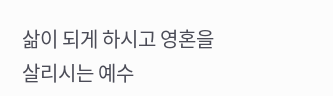삶이 되게 하시고 영혼을 살리시는 예수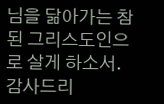님을 닮아가는 참된 그리스도인으로 살게 하소서. 감사드리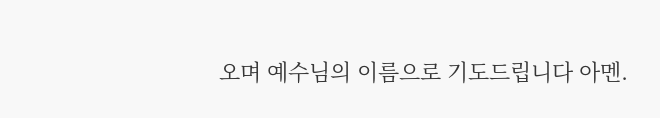오며 예수님의 이름으로 기도드립니다 아멘.